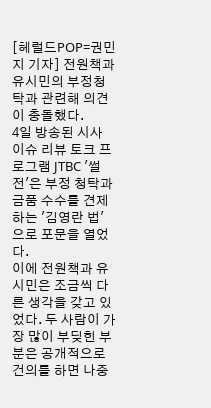[헤럴드POP=권민지 기자] 전원책과 유시민의 부정청탁과 관련해 의견이 충돌했다.
4일 방송된 시사 이슈 리뷰 토크 프로그램 JTBC '썰전'은 부정 청탁과 금품 수수를 견제하는 '김영란 법'으로 포문을 열었다.
이에 전원책과 유시민은 조금씩 다른 생각을 갖고 있었다. 두 사람이 가장 많이 부딪힌 부분은 공개적으로 건의를 하면 나중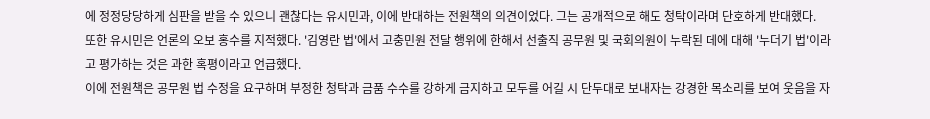에 정정당당하게 심판을 받을 수 있으니 괜찮다는 유시민과, 이에 반대하는 전원책의 의견이었다. 그는 공개적으로 해도 청탁이라며 단호하게 반대했다.
또한 유시민은 언론의 오보 홍수를 지적했다. '김영란 법'에서 고충민원 전달 행위에 한해서 선출직 공무원 및 국회의원이 누락된 데에 대해 '누더기 법'이라고 평가하는 것은 과한 혹평이라고 언급했다.
이에 전원책은 공무원 법 수정을 요구하며 부정한 청탁과 금품 수수를 강하게 금지하고 모두를 어길 시 단두대로 보내자는 강경한 목소리를 보여 웃음을 자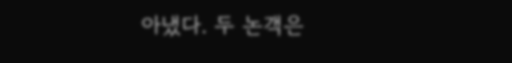아냈다. 두 논객은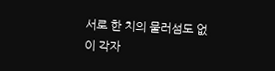서로 한 치의 물러섬도 없이 각자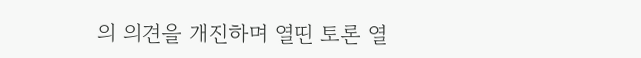의 의견을 개진하며 열띤 토론 열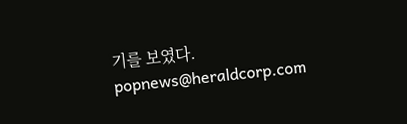기를 보였다.
popnews@heraldcorp.com